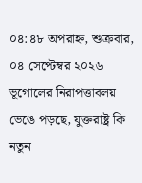০৪:৪৮ অপরাহ্ন, শুক্রবার, ০৪ সেপ্টেম্বর ২০২৬
ভূগোলের নিরাপত্তাবলয় ভেঙে পড়ছে, যুক্তরাষ্ট্র কি নতুন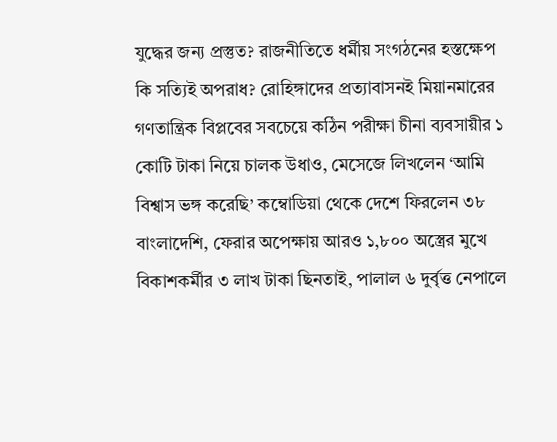যুদ্ধের জন্য প্রস্তুত? রাজনীতিতে ধর্মীয় সংগঠনের হস্তক্ষেপ কি সত্যিই অপরাধ? রোহিঙ্গাদের প্রত্যাবাসনই মিয়ানমারের গণতান্ত্রিক বিপ্লবের সবচেয়ে কঠিন পরীক্ষা চীনা ব্যবসায়ীর ১ কোটি টাকা নিয়ে চালক উধাও, মেসেজে লিখলেন ‘আমি বিশ্বাস ভঙ্গ করেছি’ কম্বোডিয়া থেকে দেশে ফিরলেন ৩৮ বাংলাদেশি, ফেরার অপেক্ষায় আরও ১,৮০০ অস্ত্রের মুখে বিকাশকর্মীর ৩ লাখ টাকা ছিনতাই, পালাল ৬ দুর্বৃত্ত নেপালে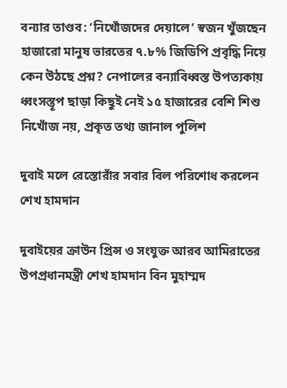বন্যার তাণ্ডব: ‘নিখোঁজদের দেয়ালে’ স্বজন খুঁজছেন হাজারো মানুষ ভারতের ৭.৮% জিডিপি প্রবৃদ্ধি নিয়ে কেন উঠছে প্রশ্ন? নেপালের বন্যাবিধ্বস্ত উপত্যকায় ধ্বংসস্তূপ ছাড়া কিছুই নেই ১৫ হাজারের বেশি শিশু নিখোঁজ নয়, প্রকৃত তথ্য জানাল পুলিশ

দুবাই মলে রেস্তোরাঁর সবার বিল পরিশোধ করলেন শেখ হামদান

দুবাইয়ের ক্রাউন প্রিন্স ও সংযুক্ত আরব আমিরাতের উপপ্রধানমন্ত্রী শেখ হামদান বিন মুহাম্মদ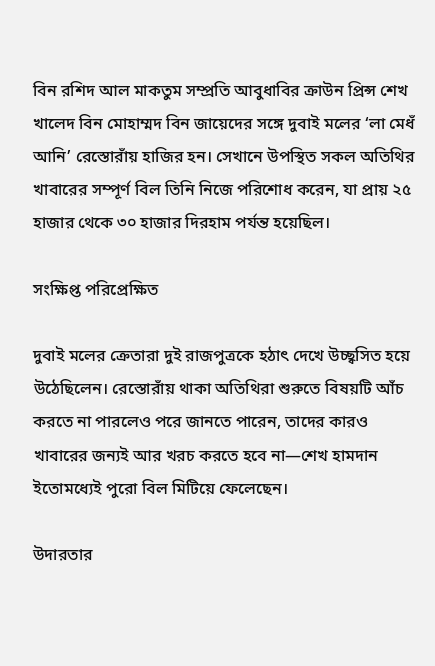বিন রশিদ আল মাকতুম সম্প্রতি আবুধাবির ক্রাউন প্রিন্স শেখ খালেদ বিন মোহাম্মদ বিন জায়েদের সঙ্গে দুবাই মলের ‘লা মেধঁ আনি’ রেস্তোরাঁয় হাজির হন। সেখানে উপস্থিত সকল অতিথির খাবারের সম্পূর্ণ বিল তিনি নিজে পরিশোধ করেন, যা প্রায় ২৫ হাজার থেকে ৩০ হাজার দিরহাম পর্যন্ত হয়েছিল।

সংক্ষিপ্ত পরিপ্রেক্ষিত

দুবাই মলের ক্রেতারা দুই রাজপুত্রকে হঠাৎ দেখে উচ্ছ্বসিত হয়ে উঠেছিলেন। রেস্তোরাঁয় থাকা অতিথিরা শুরুতে বিষয়টি আঁচ করতে না পারলেও পরে জানতে পারেন, তাদের কারও খাবারের জন্যই আর খরচ করতে হবে না—শেখ হামদান ইতোমধ্যেই পুরো বিল মিটিয়ে ফেলেছেন।

উদারতার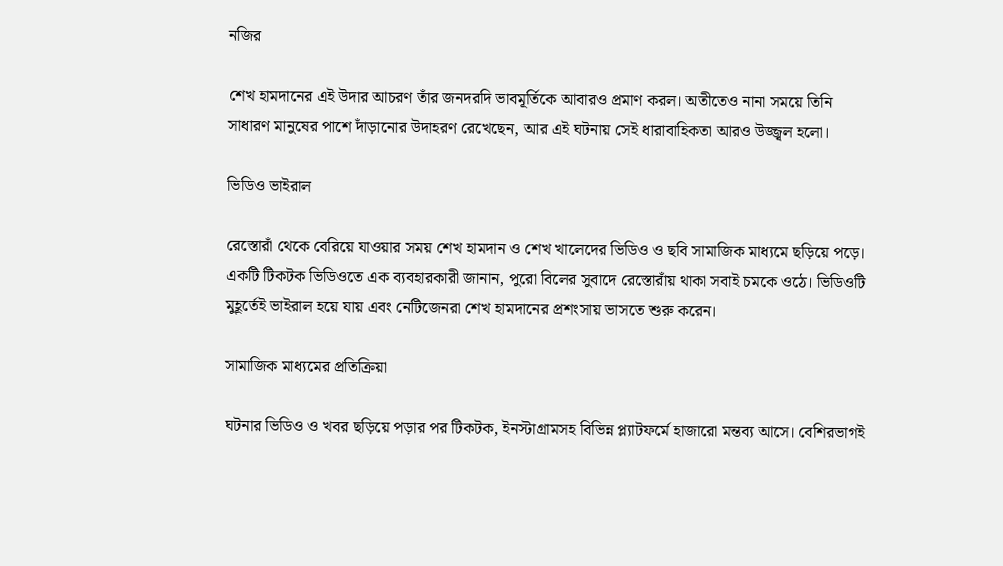নজির

শেখ হামদানের এই উদার আচরণ তাঁর জনদরদি ভাবমূর্তিকে আবারও প্রমাণ করল। অতীতেও নানা সময়ে তিনি সাধারণ মানুষের পাশে দাঁড়ানোর উদাহরণ রেখেছেন, আর এই ঘটনায় সেই ধারাবাহিকতা আরও উজ্জ্বল হলো।

ভিডিও ভাইরাল

রেস্তোরাঁ থেকে বেরিয়ে যাওয়ার সময় শেখ হামদান ও শেখ খালেদের ভিডিও ও ছবি সামাজিক মাধ্যমে ছড়িয়ে পড়ে। একটি টিকটক ভিডিওতে এক ব্যবহারকারী জানান, পুরো বিলের সুবাদে রেস্তোরাঁয় থাকা সবাই চমকে ওঠে। ভিডিওটি মুহূর্তেই ভাইরাল হয়ে যায় এবং নেটিজেনরা শেখ হামদানের প্রশংসায় ভাসতে শুরু করেন।

সামাজিক মাধ্যমের প্রতিক্রিয়া

ঘটনার ভিডিও ও খবর ছড়িয়ে পড়ার পর টিকটক, ইনস্টাগ্রামসহ বিভিন্ন প্ল্যাটফর্মে হাজারো মন্তব্য আসে। বেশিরভাগই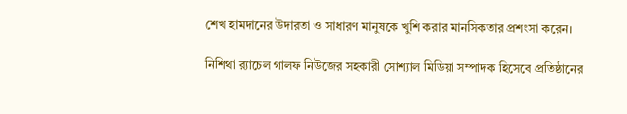শেখ হামদানের উদারতা ও সাধারণ মানুষকে খুশি করার মানসিকতার প্রশংসা করেন।

নিশিথা র‍্যাচেল গালফ নিউজের সহকারী সোশ্যাল মিডিয়া সম্পাদক হিসেবে প্রতিষ্ঠানের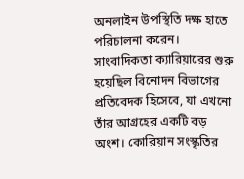অনলাইন উপস্থিতি দক্ষ হাতে পরিচালনা করেন। সাংবাদিকতা ক্যারিয়ারের শুরু হয়েছিল বিনোদন বিভাগের প্রতিবেদক হিসেবে, যা এখনো তাঁর আগ্রহের একটি বড় অংশ। কোরিয়ান সংস্কৃতির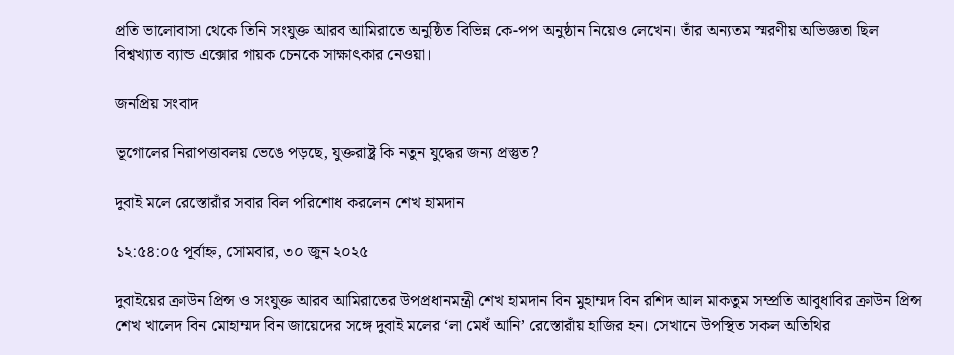প্রতি ভালোবাসা থেকে তিনি সংযুক্ত আরব আমিরাতে অনুষ্ঠিত বিভিন্ন কে-পপ অনুষ্ঠান নিয়েও লেখেন। তাঁর অন্যতম স্মরণীয় অভিজ্ঞতা ছিল বিশ্বখ্যাত ব্যান্ড এক্সোর গায়ক চেনকে সাক্ষাৎকার নেওয়া।

জনপ্রিয় সংবাদ

ভূগোলের নিরাপত্তাবলয় ভেঙে পড়ছে, যুক্তরাষ্ট্র কি নতুন যুদ্ধের জন্য প্রস্তুত?

দুবাই মলে রেস্তোরাঁর সবার বিল পরিশোধ করলেন শেখ হামদান

১২:৫৪:০৫ পূর্বাহ্ন, সোমবার, ৩০ জুন ২০২৫

দুবাইয়ের ক্রাউন প্রিন্স ও সংযুক্ত আরব আমিরাতের উপপ্রধানমন্ত্রী শেখ হামদান বিন মুহাম্মদ বিন রশিদ আল মাকতুম সম্প্রতি আবুধাবির ক্রাউন প্রিন্স শেখ খালেদ বিন মোহাম্মদ বিন জায়েদের সঙ্গে দুবাই মলের ‘লা মেধঁ আনি’ রেস্তোরাঁয় হাজির হন। সেখানে উপস্থিত সকল অতিথির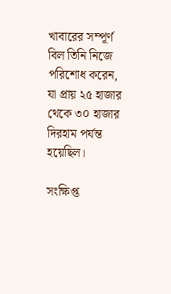খাবারের সম্পূর্ণ বিল তিনি নিজে পরিশোধ করেন, যা প্রায় ২৫ হাজার থেকে ৩০ হাজার দিরহাম পর্যন্ত হয়েছিল।

সংক্ষিপ্ত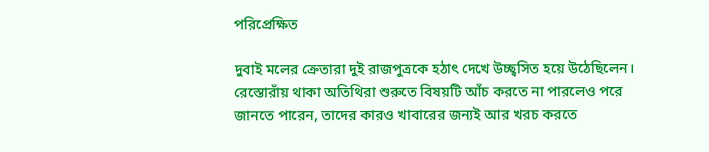পরিপ্রেক্ষিত

দুবাই মলের ক্রেতারা দুই রাজপুত্রকে হঠাৎ দেখে উচ্ছ্বসিত হয়ে উঠেছিলেন। রেস্তোরাঁয় থাকা অতিথিরা শুরুতে বিষয়টি আঁচ করতে না পারলেও পরে জানতে পারেন, তাদের কারও খাবারের জন্যই আর খরচ করতে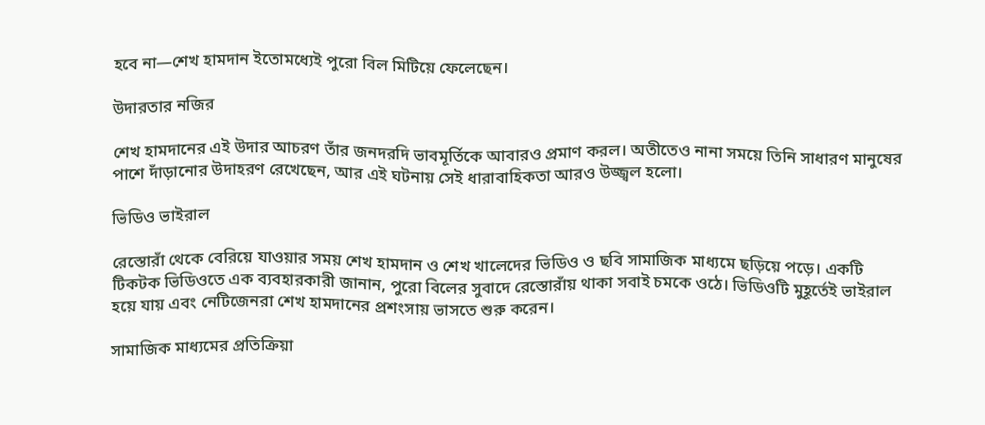হবে না—শেখ হামদান ইতোমধ্যেই পুরো বিল মিটিয়ে ফেলেছেন।

উদারতার নজির

শেখ হামদানের এই উদার আচরণ তাঁর জনদরদি ভাবমূর্তিকে আবারও প্রমাণ করল। অতীতেও নানা সময়ে তিনি সাধারণ মানুষের পাশে দাঁড়ানোর উদাহরণ রেখেছেন, আর এই ঘটনায় সেই ধারাবাহিকতা আরও উজ্জ্বল হলো।

ভিডিও ভাইরাল

রেস্তোরাঁ থেকে বেরিয়ে যাওয়ার সময় শেখ হামদান ও শেখ খালেদের ভিডিও ও ছবি সামাজিক মাধ্যমে ছড়িয়ে পড়ে। একটি টিকটক ভিডিওতে এক ব্যবহারকারী জানান, পুরো বিলের সুবাদে রেস্তোরাঁয় থাকা সবাই চমকে ওঠে। ভিডিওটি মুহূর্তেই ভাইরাল হয়ে যায় এবং নেটিজেনরা শেখ হামদানের প্রশংসায় ভাসতে শুরু করেন।

সামাজিক মাধ্যমের প্রতিক্রিয়া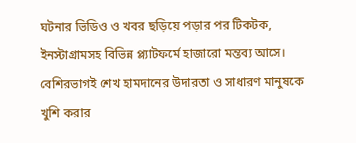ঘটনার ভিডিও ও খবর ছড়িয়ে পড়ার পর টিকটক, ইনস্টাগ্রামসহ বিভিন্ন প্ল্যাটফর্মে হাজারো মন্তব্য আসে। বেশিরভাগই শেখ হামদানের উদারতা ও সাধারণ মানুষকে খুশি করার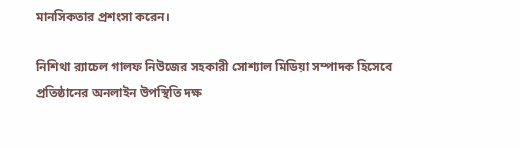মানসিকতার প্রশংসা করেন।

নিশিথা র‍্যাচেল গালফ নিউজের সহকারী সোশ্যাল মিডিয়া সম্পাদক হিসেবে প্রতিষ্ঠানের অনলাইন উপস্থিতি দক্ষ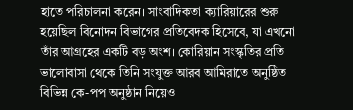হাতে পরিচালনা করেন। সাংবাদিকতা ক্যারিয়ারের শুরু হয়েছিল বিনোদন বিভাগের প্রতিবেদক হিসেবে, যা এখনো তাঁর আগ্রহের একটি বড় অংশ। কোরিয়ান সংস্কৃতির প্রতি ভালোবাসা থেকে তিনি সংযুক্ত আরব আমিরাতে অনুষ্ঠিত বিভিন্ন কে-পপ অনুষ্ঠান নিয়েও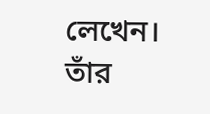লেখেন। তাঁর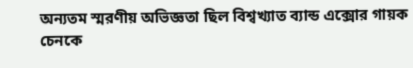অন্যতম স্মরণীয় অভিজ্ঞতা ছিল বিশ্বখ্যাত ব্যান্ড এক্সোর গায়ক চেনকে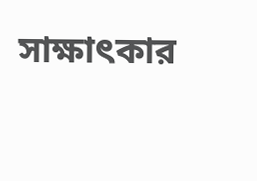সাক্ষাৎকার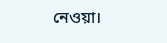নেওয়া।